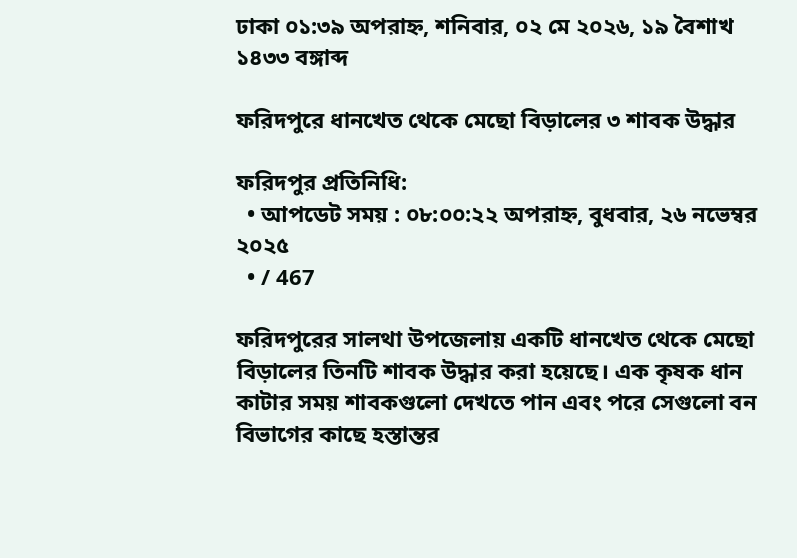ঢাকা ০১:৩৯ অপরাহ্ন, শনিবার, ০২ মে ২০২৬, ১৯ বৈশাখ ১৪৩৩ বঙ্গাব্দ

ফরিদপুরে ধানখেত থেকে মেছো বিড়ালের ৩ শাবক উদ্ধার

ফরিদপুর প্রতিনিধি:
  • আপডেট সময় : ০৮:০০:২২ অপরাহ্ন, বুধবার, ২৬ নভেম্বর ২০২৫
  • / 467

ফরিদপুরের সালথা উপজেলায় একটি ধানখেত থেকে মেছো বিড়ালের তিনটি শাবক উদ্ধার করা হয়েছে। এক কৃষক ধান কাটার সময় শাবকগুলো দেখতে পান এবং পরে সেগুলো বন বিভাগের কাছে হস্তান্তর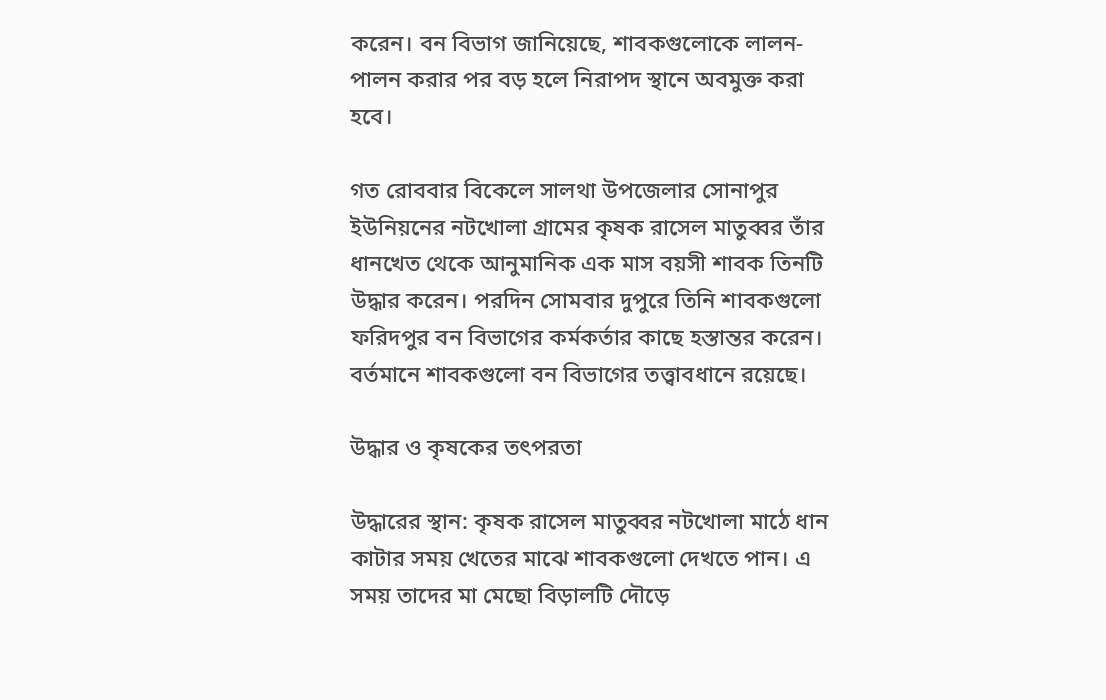করেন। বন বিভাগ জানিয়েছে, শাবকগুলোকে লালন-পালন করার পর বড় হলে নিরাপদ স্থানে অবমুক্ত করা হবে।

গত রোববার বিকেলে সালথা উপজেলার সোনাপুর ইউনিয়নের নটখোলা গ্রামের কৃষক রাসেল মাতুব্বর তাঁর ধানখেত থেকে আনুমানিক এক মাস বয়সী শাবক তিনটি উদ্ধার করেন। পরদিন সোমবার দুপুরে তিনি শাবকগুলো ফরিদপুর বন বিভাগের কর্মকর্তার কাছে হস্তান্তর করেন। বর্তমানে শাবকগুলো বন বিভাগের তত্ত্বাবধানে রয়েছে।

উদ্ধার ও কৃষকের তৎপরতা

উদ্ধারের স্থান: কৃষক রাসেল মাতুব্বর নটখোলা মাঠে ধান কাটার সময় খেতের মাঝে শাবকগুলো দেখতে পান। এ সময় তাদের মা মেছো বিড়ালটি দৌড়ে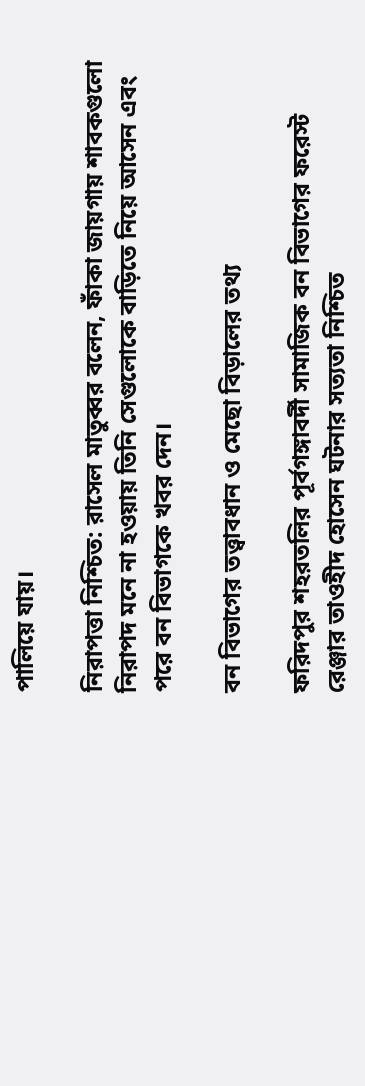পালিয়ে যায়।

নিরাপত্তা নিশ্চিত: রাসেল মাতুব্বর বলেন, ফাঁকা জায়গায় শাবকগুলো নিরাপদ মনে না হওয়ায় তিনি সেগুলোকে বাড়িতে নিয়ে আসেন এবং পরে বন বিভাগকে খবর দেন।

বন বিভাগের তত্ত্বাবধান ও মেছো বিড়ালের তথ্য

ফরিদপুর শহরতলির পূর্বগঙ্গাবর্দী সামাজিক বন বিভাগের ফরেস্ট রেঞ্জার তাওহীদ হোসেন ঘটনার সত্যতা নিশ্চিত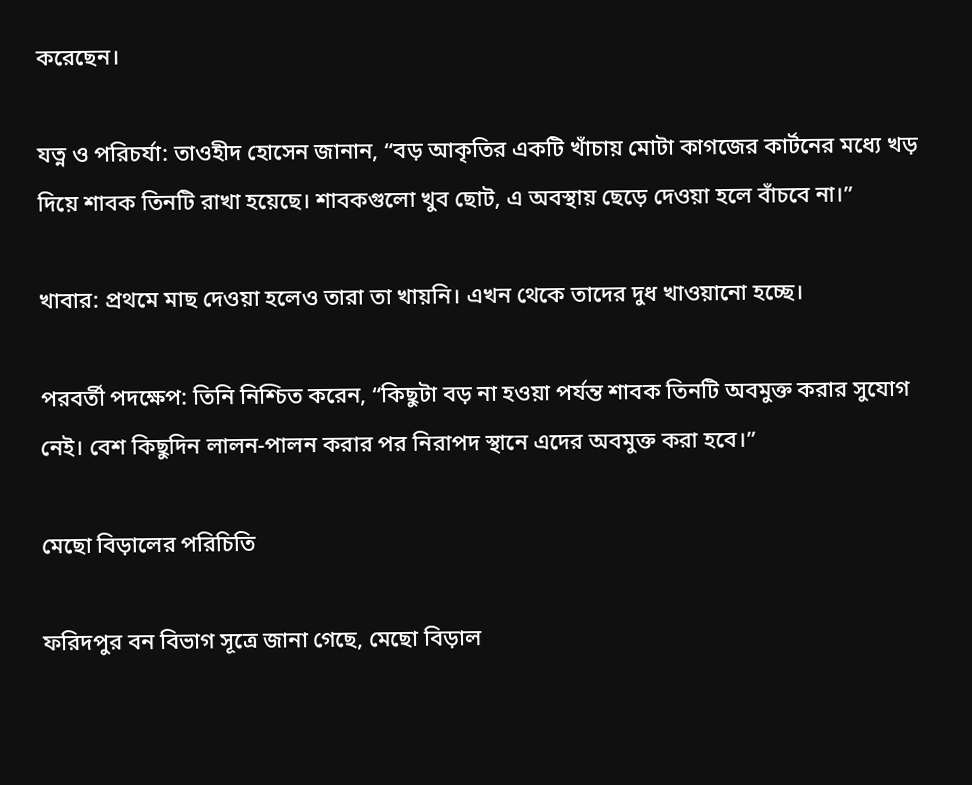করেছেন।

যত্ন ও পরিচর্যা: তাওহীদ হোসেন জানান, “বড় আকৃতির একটি খাঁচায় মোটা কাগজের কার্টনের মধ্যে খড় দিয়ে শাবক তিনটি রাখা হয়েছে। শাবকগুলো খুব ছোট, এ অবস্থায় ছেড়ে দেওয়া হলে বাঁচবে না।”

খাবার: প্রথমে মাছ দেওয়া হলেও তারা তা খায়নি। এখন থেকে তাদের দুধ খাওয়ানো হচ্ছে।

পরবর্তী পদক্ষেপ: তিনি নিশ্চিত করেন, “কিছুটা বড় না হওয়া পর্যন্ত শাবক তিনটি অবমুক্ত করার সুযোগ নেই। বেশ কিছুদিন লালন-পালন করার পর নিরাপদ স্থানে এদের অবমুক্ত করা হবে।”

মেছো বিড়ালের পরিচিতি

ফরিদপুর বন বিভাগ সূত্রে জানা গেছে, মেছো বিড়াল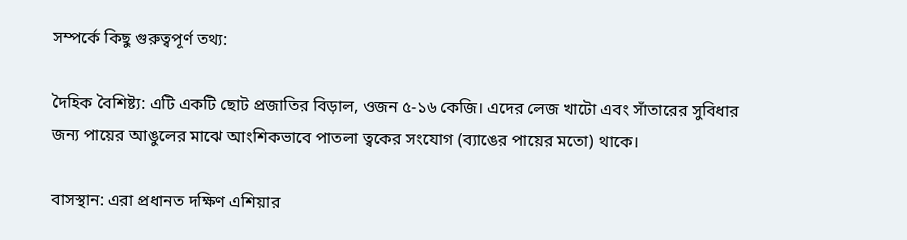সম্পর্কে কিছু গুরুত্বপূর্ণ তথ্য:

দৈহিক বৈশিষ্ট্য: এটি একটি ছোট প্রজাতির বিড়াল, ওজন ৫-১৬ কেজি। এদের লেজ খাটো এবং সাঁতারের সুবিধার জন্য পায়ের আঙুলের মাঝে আংশিকভাবে পাতলা ত্বকের সংযোগ (ব্যাঙের পায়ের মতো) থাকে।

বাসস্থান: এরা প্রধানত দক্ষিণ এশিয়ার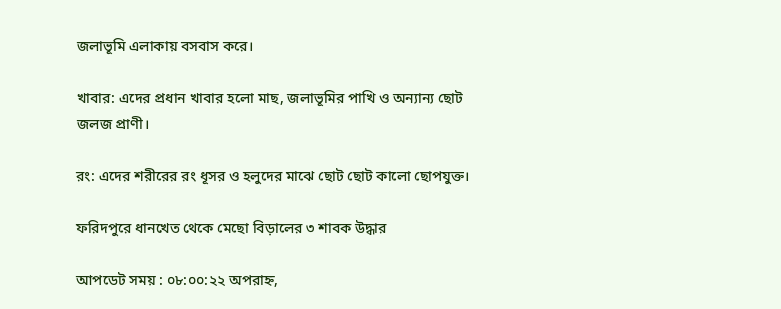জলাভূমি এলাকায় বসবাস করে।

খাবার: এদের প্রধান খাবার হলো মাছ, জলাভূমির পাখি ও অন্যান্য ছোট জলজ প্রাণী।

রং: এদের শরীরের রং ধূসর ও হলুদের মাঝে ছোট ছোট কালো ছোপযুক্ত।

ফরিদপুরে ধানখেত থেকে মেছো বিড়ালের ৩ শাবক উদ্ধার

আপডেট সময় : ০৮:০০:২২ অপরাহ্ন,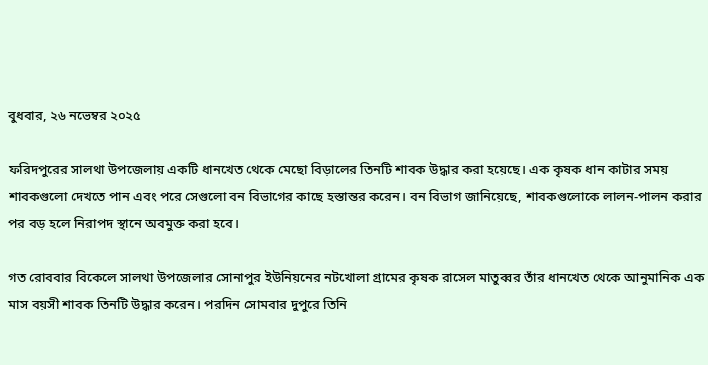বুধবার, ২৬ নভেম্বর ২০২৫

ফরিদপুরের সালথা উপজেলায় একটি ধানখেত থেকে মেছো বিড়ালের তিনটি শাবক উদ্ধার করা হয়েছে। এক কৃষক ধান কাটার সময় শাবকগুলো দেখতে পান এবং পরে সেগুলো বন বিভাগের কাছে হস্তান্তর করেন। বন বিভাগ জানিয়েছে, শাবকগুলোকে লালন-পালন করার পর বড় হলে নিরাপদ স্থানে অবমুক্ত করা হবে।

গত রোববার বিকেলে সালথা উপজেলার সোনাপুর ইউনিয়নের নটখোলা গ্রামের কৃষক রাসেল মাতুব্বর তাঁর ধানখেত থেকে আনুমানিক এক মাস বয়সী শাবক তিনটি উদ্ধার করেন। পরদিন সোমবার দুপুরে তিনি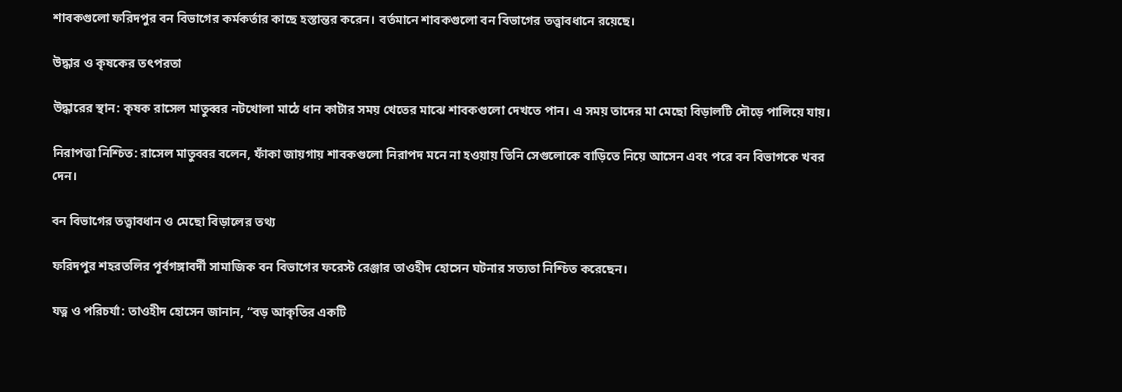শাবকগুলো ফরিদপুর বন বিভাগের কর্মকর্তার কাছে হস্তান্তর করেন। বর্তমানে শাবকগুলো বন বিভাগের তত্ত্বাবধানে রয়েছে।

উদ্ধার ও কৃষকের তৎপরতা

উদ্ধারের স্থান: কৃষক রাসেল মাতুব্বর নটখোলা মাঠে ধান কাটার সময় খেতের মাঝে শাবকগুলো দেখতে পান। এ সময় তাদের মা মেছো বিড়ালটি দৌড়ে পালিয়ে যায়।

নিরাপত্তা নিশ্চিত: রাসেল মাতুব্বর বলেন, ফাঁকা জায়গায় শাবকগুলো নিরাপদ মনে না হওয়ায় তিনি সেগুলোকে বাড়িতে নিয়ে আসেন এবং পরে বন বিভাগকে খবর দেন।

বন বিভাগের তত্ত্বাবধান ও মেছো বিড়ালের তথ্য

ফরিদপুর শহরতলির পূর্বগঙ্গাবর্দী সামাজিক বন বিভাগের ফরেস্ট রেঞ্জার তাওহীদ হোসেন ঘটনার সত্যতা নিশ্চিত করেছেন।

যত্ন ও পরিচর্যা: তাওহীদ হোসেন জানান, “বড় আকৃতির একটি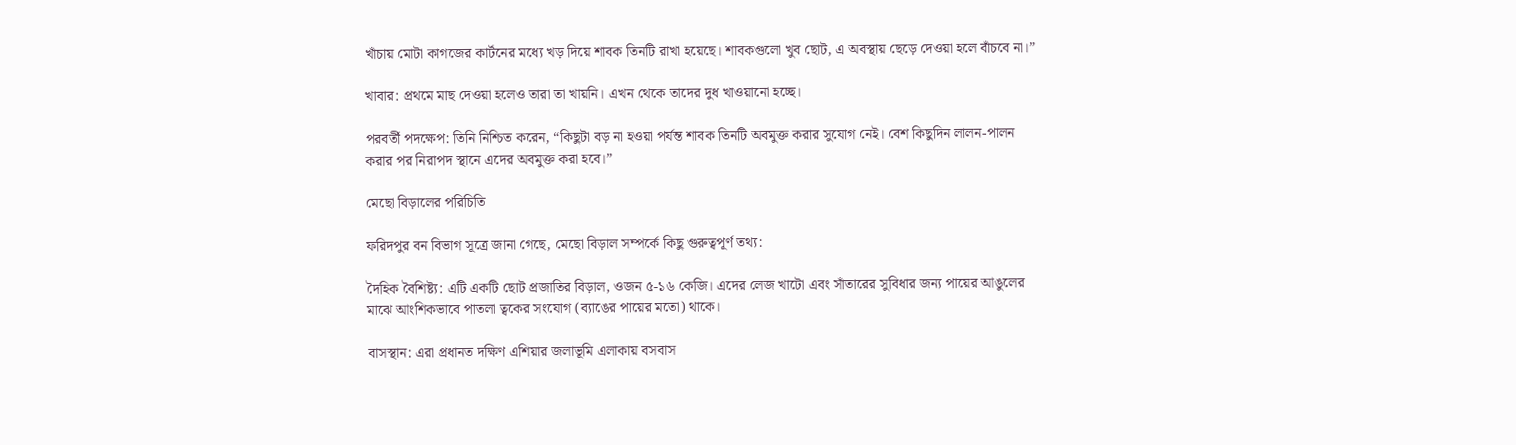খাঁচায় মোটা কাগজের কার্টনের মধ্যে খড় দিয়ে শাবক তিনটি রাখা হয়েছে। শাবকগুলো খুব ছোট, এ অবস্থায় ছেড়ে দেওয়া হলে বাঁচবে না।”

খাবার: প্রথমে মাছ দেওয়া হলেও তারা তা খায়নি। এখন থেকে তাদের দুধ খাওয়ানো হচ্ছে।

পরবর্তী পদক্ষেপ: তিনি নিশ্চিত করেন, “কিছুটা বড় না হওয়া পর্যন্ত শাবক তিনটি অবমুক্ত করার সুযোগ নেই। বেশ কিছুদিন লালন-পালন করার পর নিরাপদ স্থানে এদের অবমুক্ত করা হবে।”

মেছো বিড়ালের পরিচিতি

ফরিদপুর বন বিভাগ সূত্রে জানা গেছে, মেছো বিড়াল সম্পর্কে কিছু গুরুত্বপূর্ণ তথ্য:

দৈহিক বৈশিষ্ট্য: এটি একটি ছোট প্রজাতির বিড়াল, ওজন ৫-১৬ কেজি। এদের লেজ খাটো এবং সাঁতারের সুবিধার জন্য পায়ের আঙুলের মাঝে আংশিকভাবে পাতলা ত্বকের সংযোগ (ব্যাঙের পায়ের মতো) থাকে।

বাসস্থান: এরা প্রধানত দক্ষিণ এশিয়ার জলাভূমি এলাকায় বসবাস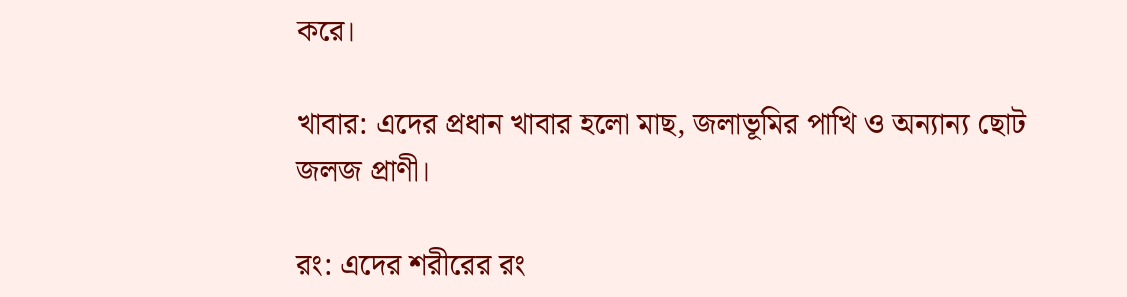করে।

খাবার: এদের প্রধান খাবার হলো মাছ, জলাভূমির পাখি ও অন্যান্য ছোট জলজ প্রাণী।

রং: এদের শরীরের রং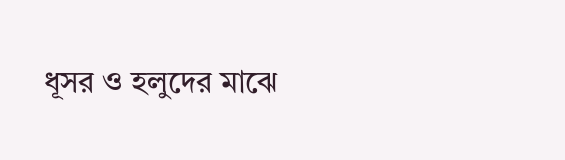ধূসর ও হলুদের মাঝে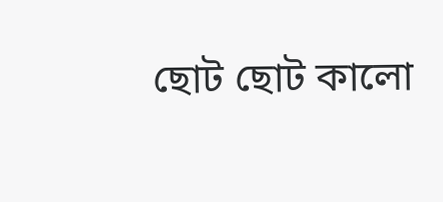ছোট ছোট কালো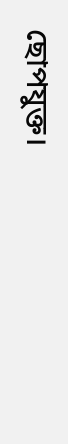ছোপযুক্ত।